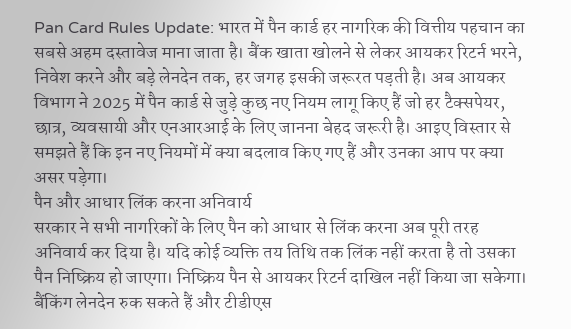Pan Card Rules Update: भारत में पैन कार्ड हर नागरिक की वित्तीय पहचान का सबसे अहम दस्तावेज माना जाता है। बैंक खाता खोलने से लेकर आयकर रिटर्न भरने, निवेश करने और बड़े लेनदेन तक, हर जगह इसकी जरूरत पड़ती है। अब आयकर विभाग ने 2025 में पैन कार्ड से जुड़े कुछ नए नियम लागू किए हैं जो हर टैक्सपेयर, छात्र, व्यवसायी और एनआरआई के लिए जानना बेहद जरूरी है। आइए विस्तार से समझते हैं कि इन नए नियमों में क्या बदलाव किए गए हैं और उनका आप पर क्या असर पड़ेगा।
पैन और आधार लिंक करना अनिवार्य
सरकार ने सभी नागरिकों के लिए पैन को आधार से लिंक करना अब पूरी तरह अनिवार्य कर दिया है। यदि कोई व्यक्ति तय तिथि तक लिंक नहीं करता है तो उसका पैन निष्क्रिय हो जाएगा। निष्क्रिय पैन से आयकर रिटर्न दाखिल नहीं किया जा सकेगा। बैंकिंग लेनदेन रुक सकते हैं और टीडीएस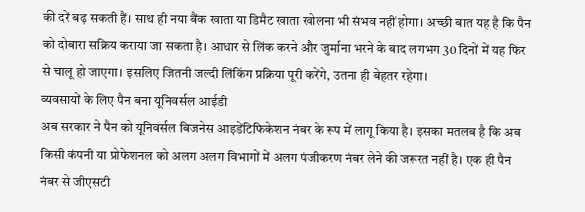की दरें बढ़ सकती हैं। साथ ही नया बैंक खाता या डिमैट खाता खोलना भी संभव नहीं होगा। अच्छी बात यह है कि पैन को दोबारा सक्रिय कराया जा सकता है। आधार से लिंक करने और जुर्माना भरने के बाद लगभग 30 दिनों में यह फिर से चालू हो जाएगा। इसलिए जितनी जल्दी लिंकिंग प्रक्रिया पूरी करेंगे, उतना ही बेहतर रहेगा।
व्यवसायों के लिए पैन बना यूनिवर्सल आईडी
अब सरकार ने पैन को यूनिवर्सल बिजनेस आइडेंटिफिकेशन नंबर के रूप में लागू किया है। इसका मतलब है कि अब किसी कंपनी या प्रोफेशनल को अलग अलग विभागों में अलग पंजीकरण नंबर लेने की जरूरत नहीं है। एक ही पैन नंबर से जीएसटी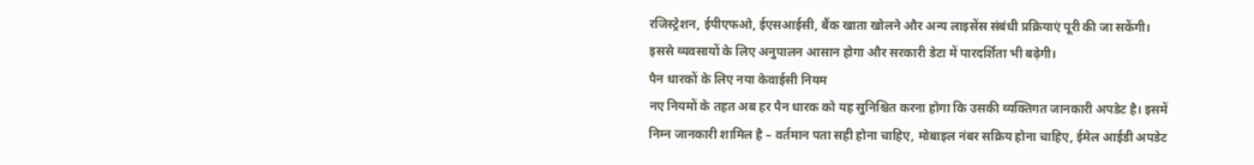रजिस्ट्रेशन, ईपीएफओ, ईएसआईसी, बैंक खाता खोलने और अन्य लाइसेंस संबंधी प्रक्रियाएं पूरी की जा सकेंगी। इससे व्यवसायों के लिए अनुपालन आसान होगा और सरकारी डेटा में पारदर्शिता भी बढ़ेगी।
पैन धारकों के लिए नया केवाईसी नियम
नए नियमों के तहत अब हर पैन धारक को यह सुनिश्चित करना होगा कि उसकी व्यक्तिगत जानकारी अपडेट है। इसमें निम्न जानकारी शामिल है – वर्तमान पता सही होना चाहिए, मोबाइल नंबर सक्रिय होना चाहिए, ईमेल आईडी अपडेट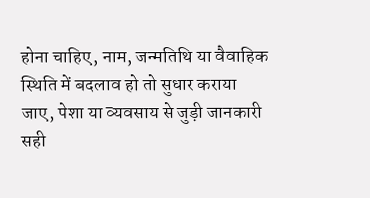होना चाहिए, नाम, जन्मतिथि या वैवाहिक स्थिति में बदलाव हो तो सुधार कराया जाए, पेशा या व्यवसाय से जुड़ी जानकारी सही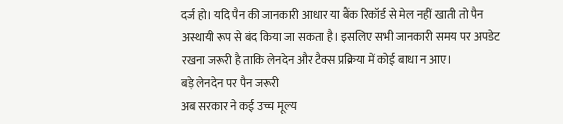दर्ज हो। यदि पैन की जानकारी आधार या बैंक रिकॉर्ड से मेल नहीं खाती तो पैन अस्थायी रूप से बंद किया जा सकता है। इसलिए सभी जानकारी समय पर अपडेट रखना जरूरी है ताकि लेनदेन और टैक्स प्रक्रिया में कोई बाधा न आए।
बड़े लेनदेन पर पैन जरूरी
अब सरकार ने कई उच्च मूल्य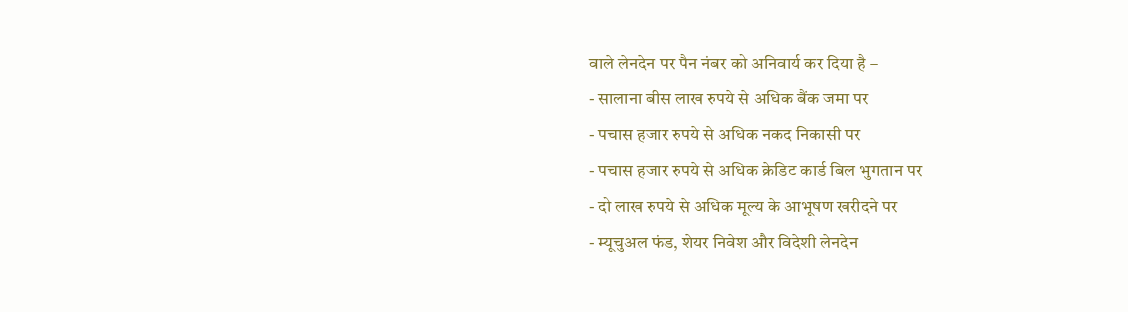वाले लेनदेन पर पैन नंबर को अनिवार्य कर दिया है –
- सालाना बीस लाख रुपये से अधिक बैंक जमा पर
- पचास हजार रुपये से अधिक नकद निकासी पर
- पचास हजार रुपये से अधिक क्रेडिट कार्ड बिल भुगतान पर
- दो लाख रुपये से अधिक मूल्य के आभूषण खरीदने पर
- म्यूचुअल फंड, शेयर निवेश और विदेशी लेनदेन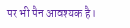पर भी पैन आवश्यक है।